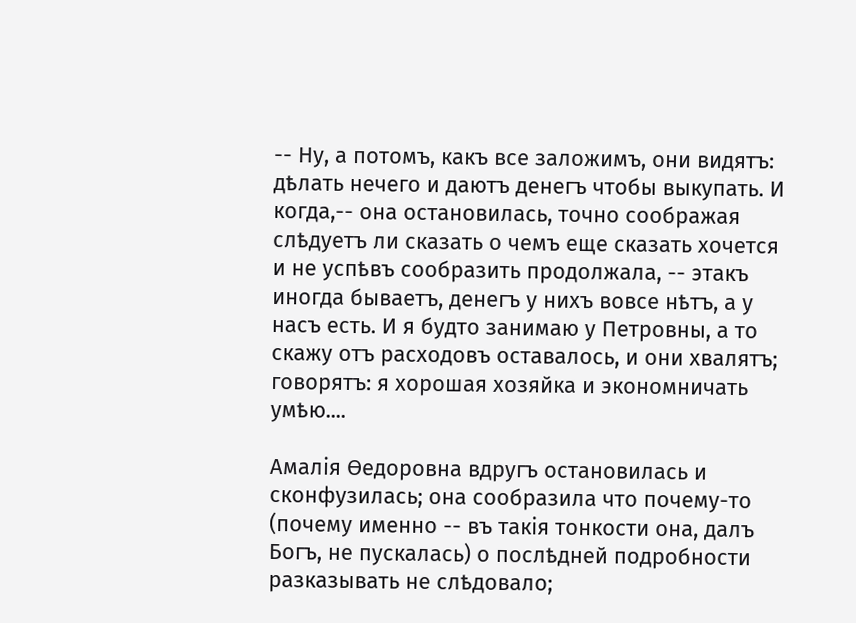-- Ну, а потомъ, какъ все заложимъ, они видятъ: дѣлать нечего и даютъ денегъ чтобы выкупать. И когда,-- она остановилась, точно соображая слѣдуетъ ли сказать о чемъ еще сказать хочется и не успѣвъ сообразить продолжала, -- этакъ иногда бываетъ, денегъ у нихъ вовсе нѣтъ, а у насъ есть. И я будто занимаю у Петровны, а то скажу отъ расходовъ оставалось, и они хвалятъ; говорятъ: я хорошая хозяйка и экономничать умѣю....

Амалія Ѳедоровна вдругъ остановилась и сконфузилась; она сообразила что почему-то (почему именно -- въ такія тонкости она, далъ Богъ, не пускалась) о послѣдней подробности разказывать не слѣдовало;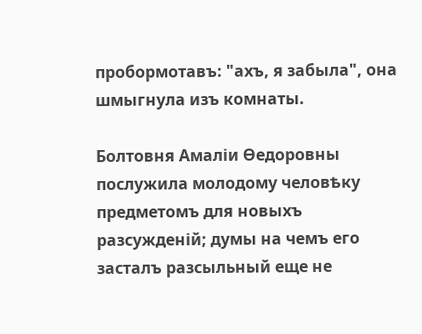пробормотавъ: "ахъ, я забыла", она шмыгнула изъ комнаты.

Болтовня Амаліи Ѳедоровны послужила молодому человѣку предметомъ для новыхъ разсужденій; думы на чемъ его засталъ разсыльный еще не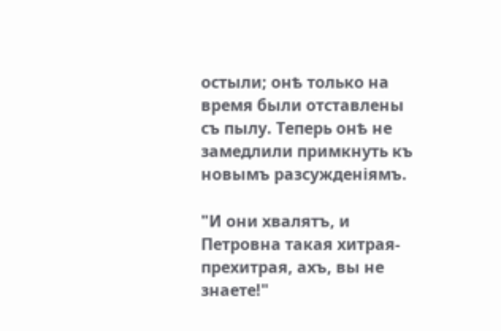остыли; онѣ только на время были отставлены съ пылу. Теперь онѣ не замедлили примкнуть къ новымъ разсужденіямъ.

"И они хвалятъ, и Петровна такая хитрая-прехитрая, ахъ, вы не знаете!"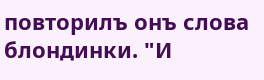повторилъ онъ слова блондинки. "И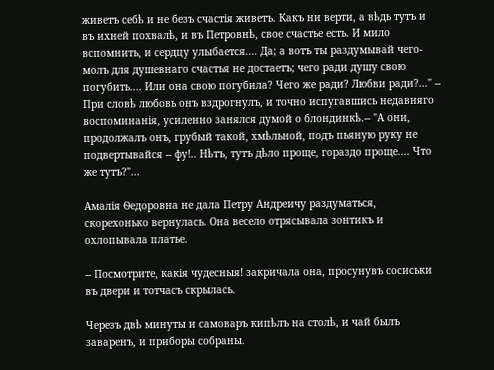живетъ себѣ и не безъ счастія живетъ. Какъ ни верти, а вѣдь тутъ и въ ихней похвалѣ, и въ Петровнѣ, свое счастье есть. И мило вспомнить, и сердцу улыбается.... Да; а вотъ ты раздумывай чего-молъ для душевнаго счастья не достаетъ; чего ради душу свою погубить.... Или она свою погубила? Чего же ради? Любви ради?..." -- При словѣ любовь онъ вздрогнулъ, и точно испугавшись недавняго воспоминанія, усиленно занялся думой о блондинкѣ.-- "А они, продолжалъ онъ, грубый такой, хмѣльной, подъ пьяную руку не подвертывайся -- фу!.. Нѣтъ, тутъ дѣло проще, гораздо проще.... Что же тутъ?"...

Амалія Ѳедоровна не дала Петру Андреичу раздуматься, скорехонько вернулась. Она весело отрясывала зонтикъ и охлопывала платье.

-- Посмотрите, какія чудесныя! закричала она, просунувъ сосиськи въ двери и тотчасъ скрылась.

Черезъ двѣ минуты и самоваръ кипѣлъ на столѣ, и чай былъ заваренъ, и приборы собраны.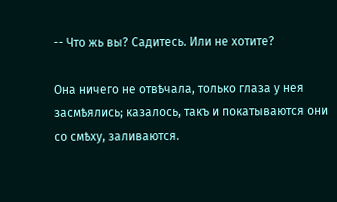-- Что жь вы? Садитесь. Или не хотите?

Она ничего не отвѣчала, только глаза у нея засмѣялись; казалось, такъ и покатываются они со смѣху, заливаются.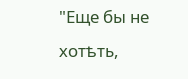"Еще бы не хотѣть,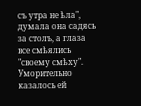съ утра не ѣла", думала она садясь за столъ, а глаза все смѣялись "своему смѣху". Уморительно казалось ей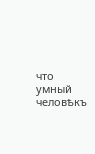что умный человѣкъ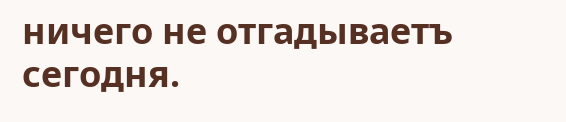ничего не отгадываетъ сегодня.